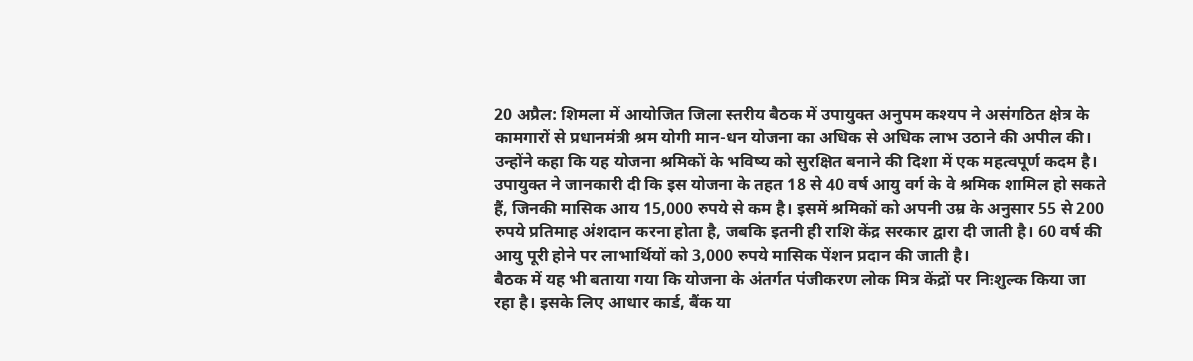20 अप्रैल: शिमला में आयोजित जिला स्तरीय बैठक में उपायुक्त अनुपम कश्यप ने असंगठित क्षेत्र के कामगारों से प्रधानमंत्री श्रम योगी मान-धन योजना का अधिक से अधिक लाभ उठाने की अपील की। उन्होंने कहा कि यह योजना श्रमिकों के भविष्य को सुरक्षित बनाने की दिशा में एक महत्वपूर्ण कदम है।
उपायुक्त ने जानकारी दी कि इस योजना के तहत 18 से 40 वर्ष आयु वर्ग के वे श्रमिक शामिल हो सकते हैं, जिनकी मासिक आय 15,000 रुपये से कम है। इसमें श्रमिकों को अपनी उम्र के अनुसार 55 से 200 रुपये प्रतिमाह अंशदान करना होता है, जबकि इतनी ही राशि केंद्र सरकार द्वारा दी जाती है। 60 वर्ष की आयु पूरी होने पर लाभार्थियों को 3,000 रुपये मासिक पेंशन प्रदान की जाती है।
बैठक में यह भी बताया गया कि योजना के अंतर्गत पंजीकरण लोक मित्र केंद्रों पर निःशुल्क किया जा रहा है। इसके लिए आधार कार्ड, बैंक या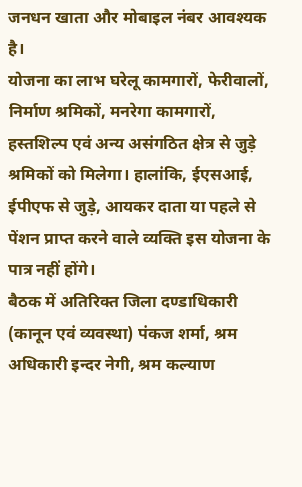जनधन खाता और मोबाइल नंबर आवश्यक है।
योजना का लाभ घरेलू कामगारों, फेरीवालों, निर्माण श्रमिकों, मनरेगा कामगारों, हस्तशिल्प एवं अन्य असंगठित क्षेत्र से जुड़े श्रमिकों को मिलेगा। हालांकि, ईएसआई, ईपीएफ से जुड़े, आयकर दाता या पहले से पेंशन प्राप्त करने वाले व्यक्ति इस योजना के पात्र नहीं होंगे।
बैठक में अतिरिक्त जिला दण्डाधिकारी (कानून एवं व्यवस्था) पंकज शर्मा, श्रम अधिकारी इन्दर नेगी, श्रम कल्याण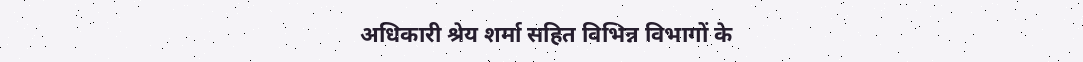अधिकारी श्रेय शर्मा सहित विभिन्न विभागों के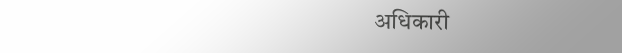अधिकारी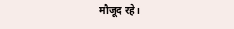मौजूद रहे।